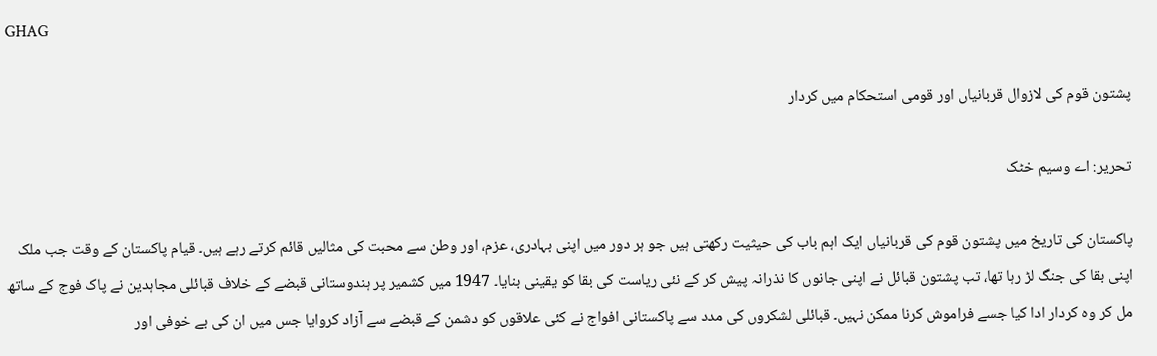GHAG

پشتون قوم کی لازوال قربانیاں اور قومی استحکام میں کردار

تحریر: اے وسیم خٹک

پاکستان کی تاریخ میں پشتون قوم کی قربانیاں ایک اہم باب کی حیثیت رکھتی ہیں جو ہر دور میں اپنی بہادری، عزم، اور وطن سے محبت کی مثالیں قائم کرتے رہے ہیں۔ قیام پاکستان کے وقت جب ملک اپنی بقا کی جنگ لڑ رہا تھا، تب پشتون قبائل نے اپنی جانوں کا نذرانہ پیش کر کے نئی ریاست کی بقا کو یقینی بنایا۔ 1947 میں کشمیر پر ہندوستانی قبضے کے خلاف قبائلی مجاہدین نے پاک فوج کے ساتھ مل کر وہ کردار ادا کیا جسے فراموش کرنا ممکن نہیں۔ قبائلی لشکروں کی مدد سے پاکستانی افواج نے کئی علاقوں کو دشمن کے قبضے سے آزاد کروایا جس میں ان کی بے خوفی اور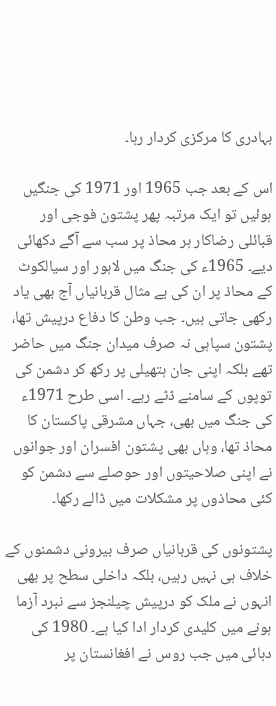بہادری کا مرکزی کردار رہا۔

اس کے بعد جب 1965 اور 1971 کی جنگیں ہوئیں تو ایک مرتبہ پھر پشتون فوجی اور قبائلی رضاکار ہر محاذ پر سب سے آگے دکھائی دیے۔ 1965ء کی جنگ میں لاہور اور سیالکوٹ کے محاذ پر ان کی بے مثال قربانیاں آج بھی یاد رکھی جاتی ہیں۔ جب وطن کا دفاع درپیش تھا، پشتون سپاہی نہ صرف میدان جنگ میں حاضر تھے بلکہ اپنی جان ہتھیلی پر رکھ کر دشمن کی توپوں کے سامنے ڈٹے رہے۔ اسی طرح 1971ء کی جنگ میں بھی، جہاں مشرقی پاکستان کا محاذ تھا، وہاں بھی پشتون افسران اور جوانوں نے اپنی صلاحیتوں اور حوصلے سے دشمن کو کئی محاذوں پر مشکلات میں ڈالے رکھا۔

پشتونوں کی قربانیاں صرف بیرونی دشمنوں کے خلاف ہی نہیں رہیں، بلکہ داخلی سطح پر بھی انہوں نے ملک کو درپیش چیلنجز سے نبرد آزما ہونے میں کلیدی کردار ادا کیا ہے۔ 1980 کی دہائی میں جب روس نے افغانستان پر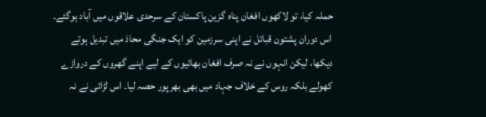حملہ کیا، تو لاکھوں افغان پناہ گزین پاکستان کے سرحدی علاقوں میں آباد ہوگئے۔ اس دوران پشتون قبائل نے اپنی سرزمین کو ایک جنگی محاذ میں تبدیل ہوتے دیکھا، لیکن انہوں نے نہ صرف افغان بھائیوں کے لیے اپنے گھروں کے دروازے کھولے بلکہ روس کے خلاف جہاد میں بھی بھرپور حصہ لیا۔ اس لڑائی نے نہ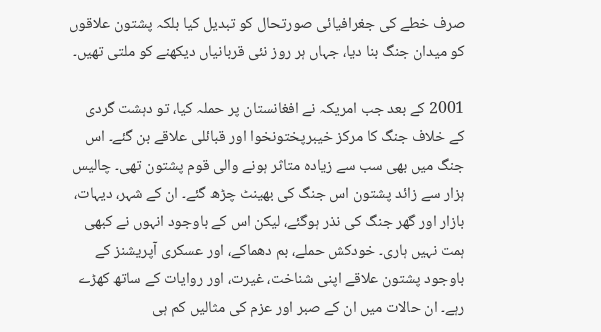صرف خطے کی جغرافیائی صورتحال کو تبدیل کیا بلکہ پشتون علاقوں کو میدان جنگ بنا دیا، جہاں ہر روز نئی قربانیاں دیکھنے کو ملتی تھیں۔

2001 کے بعد جب امریکہ نے افغانستان پر حملہ کیا، تو دہشت گردی کے خلاف جنگ کا مرکز خیبرپختونخوا اور قبائلی علاقے بن گئے۔ اس جنگ میں بھی سب سے زیادہ متاثر ہونے والی قوم پشتون تھی۔ چالیس ہزار سے زائد پشتون اس جنگ کی بھینٹ چڑھ گئے۔ ان کے شہر، دیہات، بازار اور گھر جنگ کی نذر ہوگئے، لیکن اس کے باوجود انہوں نے کبھی ہمت نہیں ہاری۔ خودکش حملے، بم دھماکے، اور عسکری آپریشنز کے باوجود پشتون علاقے اپنی شناخت، غیرت، اور روایات کے ساتھ کھڑے رہے۔ ان حالات میں ان کے صبر اور عزم کی مثالیں کم ہی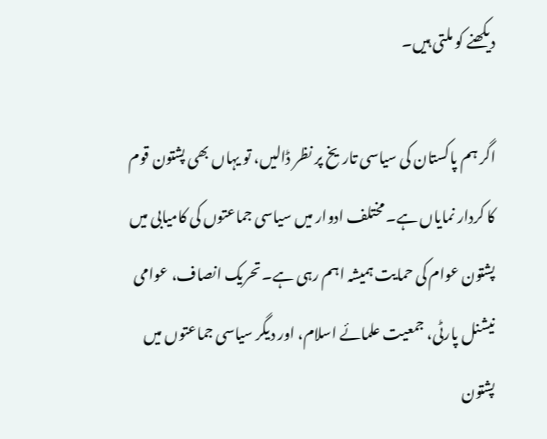دیکھنے کو ملتی ہیں۔

اگر ہم پاکستان کی سیاسی تاریخ پر نظر ڈالیں، تو یہاں بھی پشتون قوم کا کردار نمایاں ہے۔ مختلف ادوار میں سیاسی جماعتوں کی کامیابی میں پشتون عوام کی حمایت ہمیشہ اہم رہی ہے۔ تحریک انصاف، عوامی نیشنل پارٹی، جمعیت علمائے اسلام، اور دیگر سیاسی جماعتوں میں پشتون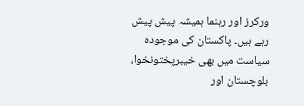ورکرز اور رہنما ہمیشہ پیش پیش رہے ہیں۔ پاکستان کی موجودہ سیاست میں بھی خیبرپختونخوا، بلوچستان اور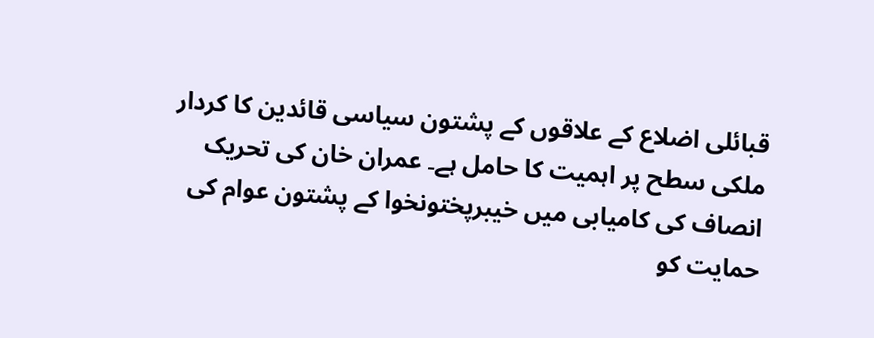قبائلی اضلاع کے علاقوں کے پشتون سیاسی قائدین کا کردار ملکی سطح پر اہمیت کا حامل ہے۔ عمران خان کی تحریک انصاف کی کامیابی میں خیبرپختونخوا کے پشتون عوام کی حمایت کو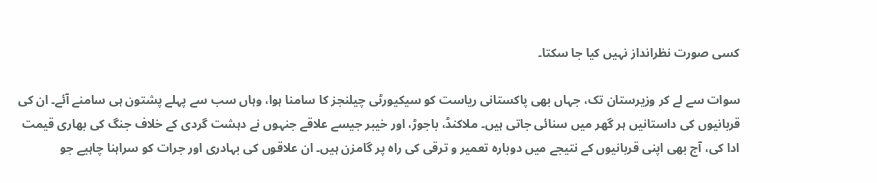کسی صورت نظرانداز نہیں کیا جا سکتا۔

سوات سے لے کر وزیرستان تک، جہاں بھی پاکستانی ریاست کو سیکیورٹی چیلنجز کا سامنا ہوا، وہاں سب سے پہلے پشتون ہی سامنے آئے۔ ان کی قربانیوں کی داستانیں ہر گھر میں سنائی جاتی ہیں۔ ملاکنڈ، باجوڑ، اور خیبر جیسے علاقے جنہوں نے دہشت گردی کے خلاف جنگ کی بھاری قیمت ادا کی، آج بھی اپنی قربانیوں کے نتیجے میں دوبارہ تعمیر و ترقی کی راہ پر گامزن ہیں۔ ان علاقوں کی بہادری اور جرات کو سراہنا چاہیے جو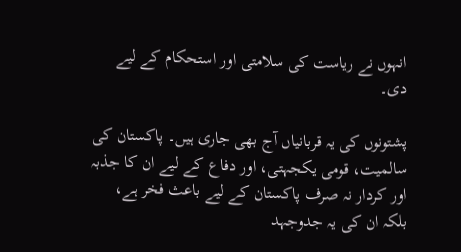انہوں نے ریاست کی سلامتی اور استحکام کے لیے دی۔

پشتونوں کی یہ قربانیاں آج بھی جاری ہیں۔ پاکستان کی سالمیت، قومی یکجہتی، اور دفاع کے لیے ان کا جذبہ اور کردار نہ صرف پاکستان کے لیے باعث فخر ہے، بلکہ ان کی یہ جدوجہد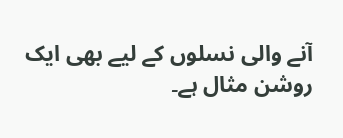آنے والی نسلوں کے لیے بھی ایک روشن مثال ہے۔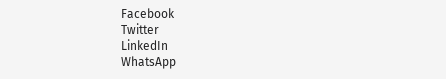Facebook
Twitter
LinkedIn
WhatsApp